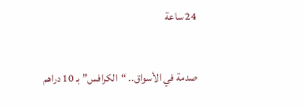24 ساعة

صدمة في الأسواق.. “الكرافس” بـ 10 دراهم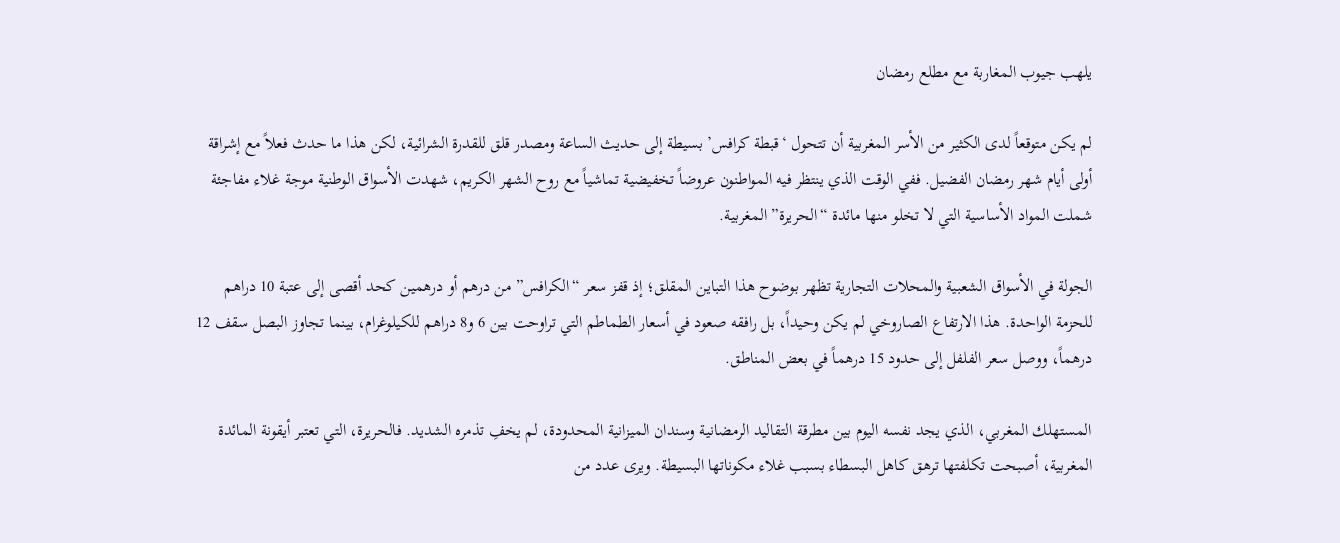يلهب جيوب المغاربة مع مطلع رمضان

لم يكن متوقعاً لدى الكثير من الأسر المغربية أن تتحول ‘قبطة كرافس’ بسيطة إلى حديث الساعة ومصدر قلق للقدرة الشرائية، لكن هذا ما حدث فعلاً مع إشراقة أولى أيام شهر رمضان الفضيل. ففي الوقت الذي ينتظر فيه المواطنون عروضاً تخفيضية تماشياً مع روح الشهر الكريم، شهدت الأسواق الوطنية موجة غلاء مفاجئة شملت المواد الأساسية التي لا تخلو منها مائدة “الحريرة” المغربية.

الجولة في الأسواق الشعبية والمحلات التجارية تظهر بوضوح هذا التباين المقلق؛ إذ قفز سعر “الكرافس” من درهم أو درهمين كحد أقصى إلى عتبة 10 دراهم للحزمة الواحدة. هذا الارتفاع الصاروخي لم يكن وحيداً، بل رافقه صعود في أسعار الطماطم التي تراوحت بين 6 و8 دراهم للكيلوغرام، بينما تجاوز البصل سقف 12 درهماً، ووصل سعر الفلفل إلى حدود 15 درهماً في بعض المناطق.

المستهلك المغربي، الذي يجد نفسه اليوم بين مطرقة التقاليد الرمضانية وسندان الميزانية المحدودة، لم يخفِ تذمره الشديد. فالحريرة، التي تعتبر أيقونة المائدة المغربية، أصبحت تكلفتها ترهق كاهل البسطاء بسبب غلاء مكوناتها البسيطة. ويرى عدد من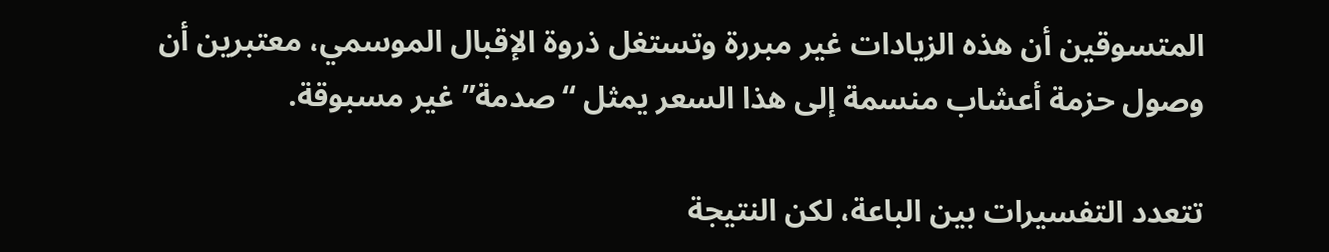المتسوقين أن هذه الزيادات غير مبررة وتستغل ذروة الإقبال الموسمي، معتبرين أن وصول حزمة أعشاب منسمة إلى هذا السعر يمثل “صدمة” غير مسبوقة.

تتعدد التفسيرات بين الباعة، لكن النتيجة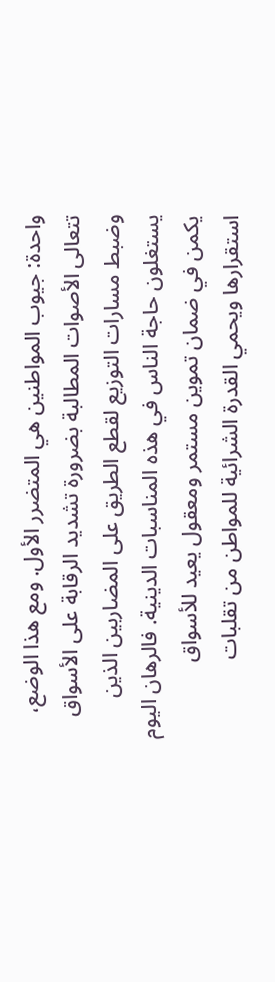واحدة: جيوب المواطنين هي المتضرر الأول. ومع هذا الوضع، تتعالى الأصوات المطالبة بضرورة تشديد الرقابة على الأسواق وضبط مسارات التوزيع لقطع الطريق على المضاربين الذين يستغلون حاجة الناس في هذه المناسبات الدينية. فالرهان اليوم يكمن في ضمان تموين مستمر ومعقول يعيد للأسواق استقرارها ويحمي القدرة الشرائية للمواطن من تقلبات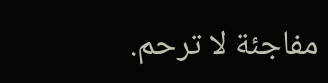مفاجئة لا ترحم.